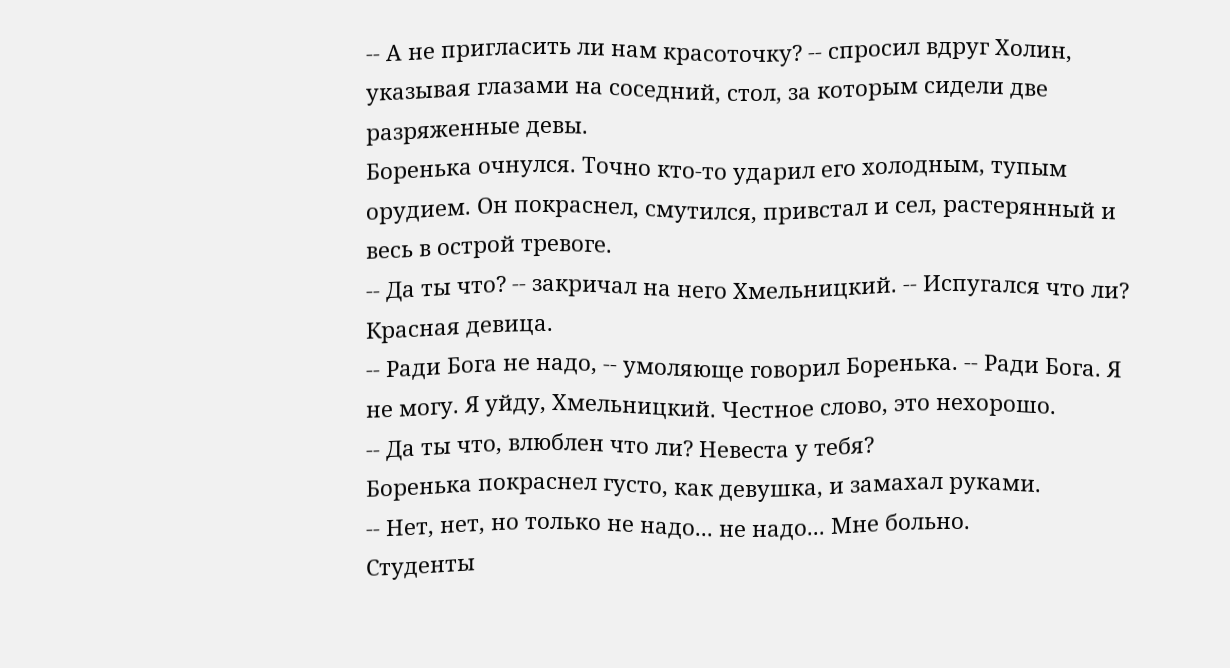-- А не пригласить ли нам красоточку? -- спросил вдруг Холин, указывая глазами на соседний, стол, за которым сидели две разряженные девы.
Боренька очнулся. Точно кто-то ударил его холодным, тупым орудием. Он покраснел, смутился, привстал и сел, растерянный и весь в острой тревоге.
-- Да ты что? -- закричал на него Хмельницкий. -- Испугался что ли? Красная девица.
-- Ради Бога не надо, -- умоляюще говорил Боренька. -- Ради Бога. Я не могу. Я уйду, Хмельницкий. Честное слово, это нехорошо.
-- Да ты что, влюблен что ли? Невеста у тебя?
Боренька покраснел густо, как девушка, и замахал руками.
-- Нет, нет, но только не надо... не надо... Мне больно.
Студенты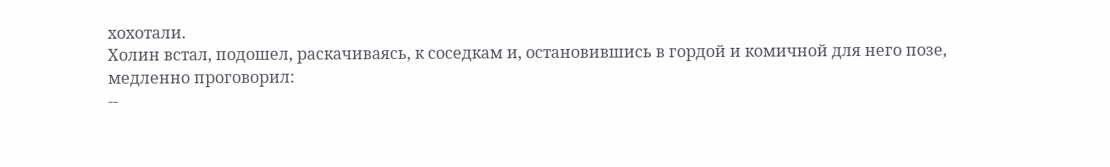хохотали.
Холин встал, подошел, раскачиваясь, к соседкам и, остановившись в гордой и комичной для него позе, медленно проговорил:
--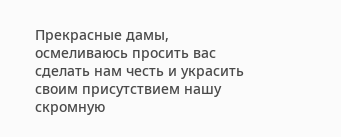Прекрасные дамы, осмеливаюсь просить вас сделать нам честь и украсить своим присутствием нашу скромную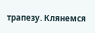трапезу. Клянемся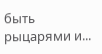быть рыцарями и...